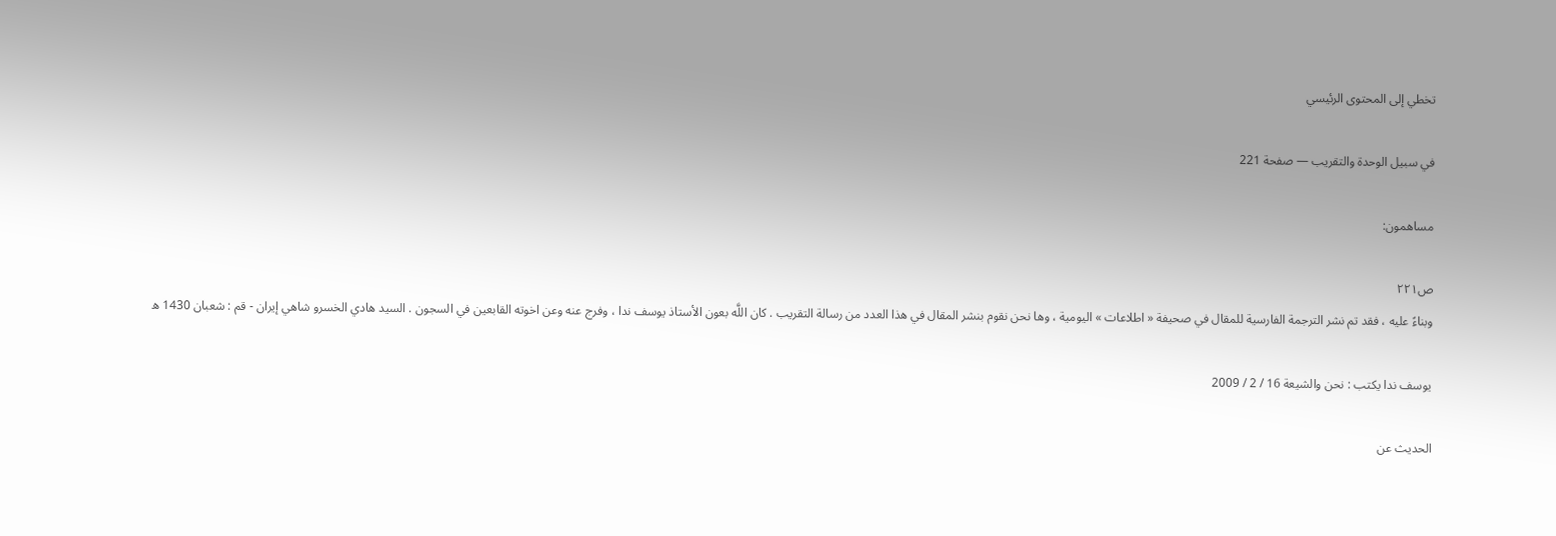تخطي إلى المحتوى الرئيسي

في سبيل الوحدة والتقريب — صفحة 221

مساهمون:

ص٢٢١
وبناءً عليه ، فقد تم نشر الترجمة الفارسية للمقال في صحيفة « اطلاعات » اليومية ، وها نحن نقوم بنشر المقال في هذا العدد من رسالة التقريب . كان اللَّه بعون الأستاذ يوسف ندا ، وفرج عنه وعن اخوته القابعين في السجون . السيد هادي الخسرو شاهي إيران - قم : شعبان 1430 ه

يوسف ندا يكتب : نحن والشيعة 16 / 2 / 2009

الحديث عن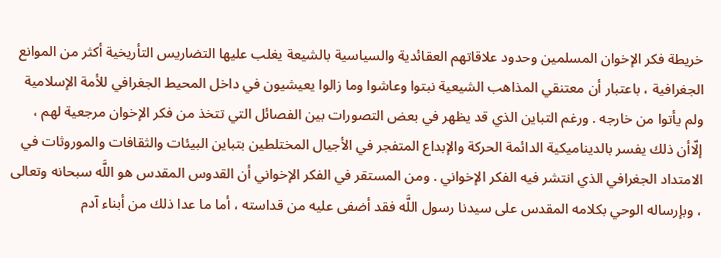خريطة فكر الإخوان المسلمين وحدود علاقاتهم العقائدية والسياسية بالشيعة يغلب عليها التضاريس التأريخية أكثر من الموانع الجغرافية ، باعتبار أن معتنقي المذاهب الشيعية نبتوا وعاشوا وما زالوا يعيشيون في داخل المحيط الجغرافي للأمة الإسلامية ولم يأتوا من خارجه . ورغم التباين الذي قد يظهر في بعض التصورات بين الفصائل التي تتخذ من فكر الإخوان مرجعية لهم ، إلّاأن ذلك يفسر بالديناميكية الدائمة الحركة والإبداع المتفجر في الأجيال المختلطين بتباين البيئات والثقافات والموروثات في الامتداد الجغرافي الذي انتشر فيه الفكر الإخواني . ومن المستقر في الفكر الإخواني أن القدوس المقدس هو اللَّه سبحانه وتعالى ، وبإرساله الوحي بكلامه المقدس على سيدنا رسول اللَّه فقد أضفى عليه من قداسته ، أما ما عدا ذلك من أبناء آدم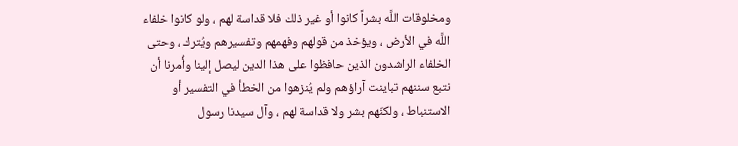ومخلوقات اللَّه بشراً كانوا أو غير ذلك فلا قداسة لهم ، ولو كانوا خلفاء اللَّه في الأرض ، ويؤخذ من قولهم وفهمهم وتفسيرهم ويُترك ، وحتى الخلفاء الراشدون الذين حافظوا على هذا الدين ليصل إلينا وأُمرنا أن نتبع سننهم تباينت آراؤهم ولم يُنزهوا من الخطأ في التفسير أو الاستنباط ، ولكنّهم بشر ولا قداسة لهم ، وآل سيدنا رسول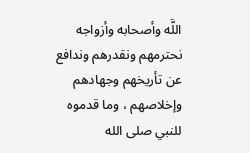اللَّه وأصحابه وأزواجه نحترمهم ونقدرهم وندافع عن تأريخهم وجهادهم وإخلاصهم ، وما قدموه للنبي صلى الله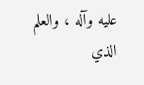عليه وآله ، والعلم الذي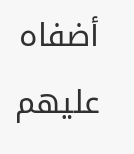أضفاه عليهم